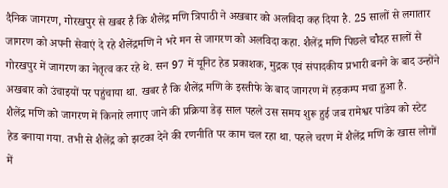दैनिक जागरण, गोरखपुर से खबर है कि शैलेंद्र मणि त्रिपाठी ने अखबार को अलविदा कह दिया है. 25 सालों से लगातार जागरण को अपनी सेवाएं दे रहे शैलेंद्रमणि ने भरे मन से जागरण को अलविदा कहा. शैलेंद्र मणि पिछले चौदह सालों से गोरखपुर में जागरण का नेतृत्व कर रहे थे. सन 97 में यूनिट हेड प्रकाशक, मुद्रक एवं संपादकीय प्रभारी बनने के बाद उन्होंने अखबार को उंचाइयों पर पहुंचाया था. खबर है कि शैलेंद्र मणि के इस्तीफे के बाद जागरण में हड़कम्प मचा हुआ है.
शैलेंद्र मणि को जागरण में किनारे लगाए जाने की प्रक्रिया डेढ़ साल पहले उस समय शुरू हुई जब रामेश्वर पांडेय को स्टेट हेड बनाया गया. तभी से शैलेंद्र को झटका देने की रणनीति पर काम चल रहा था. पहले चरण में शैलेंद्र मणि के खास लोगों में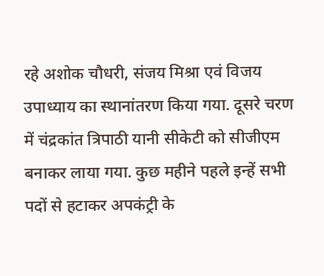रहे अशोक चौधरी, संजय मिश्रा एवं विजय उपाध्याय का स्थानांतरण किया गया. दूसरे चरण में चंद्रकांत त्रिपाठी यानी सीकेटी को सीजीएम बनाकर लाया गया. कुछ महीने पहले इन्हें सभी पदों से हटाकर अपकंट्री के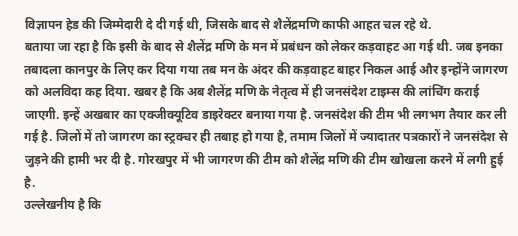विज्ञापन हेड की जिम्मेदारी दे दी गई थी, जिसके बाद से शैलेंद्रमणि काफी आहत चल रहे थे.
बताया जा रहा है कि इसी के बाद से शैलेंद्र मणि के मन में प्रबंधन को लेकर कड़वाहट आ गई थी. जब इनका तबादला कानपुर के लिए कर दिया गया तब मन के अंदर की कड़वाहट बाहर निकल आई और इन्होंने जागरण को अलविदा कह दिया. खबर है कि अब शैलेंद्र मणि के नेतृत्व में ही जनसंदेश टाइम्स की लांचिंग कराई जाएगी. इन्हें अखबार का एक्जीक्यूटिव डाइरेक्टर बनाया गया है. जनसंदेश की टीम भी लगभग तैयार कर ली गई है. जिलों में तो जागरण का स्ट्रक्चर ही तबाह हो गया है, तमाम जिलों में ज्यादातर पत्रकारों ने जनसंदेश से जुड़ने की हामी भर दी है. गोरखपुर में भी जागरण की टीम को शैलेंद्र मणि की टीम खोखला करने में लगी हुई है.
उल्लेखनीय है कि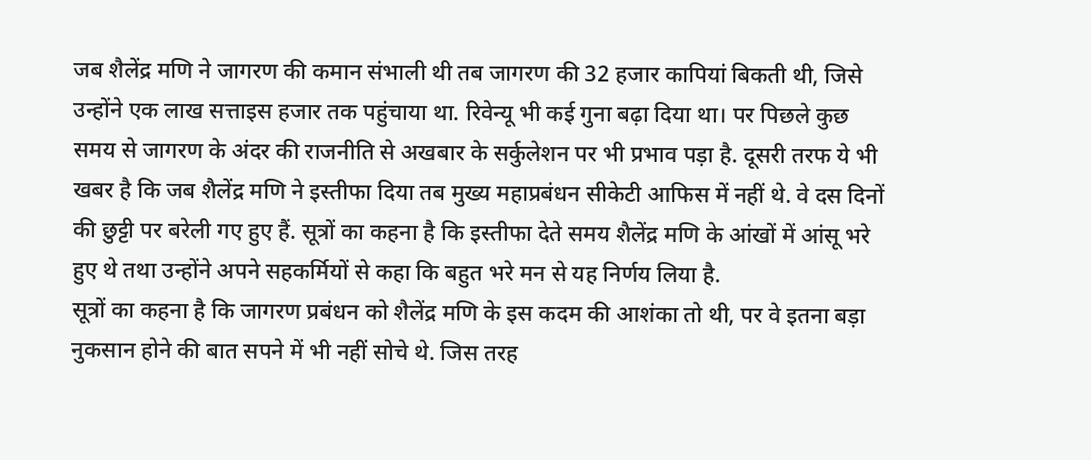जब शैलेंद्र मणि ने जागरण की कमान संभाली थी तब जागरण की 32 हजार कापियां बिकती थी, जिसे उन्होंने एक लाख सत्ताइस हजार तक पहुंचाया था. रिवेन्यू भी कई गुना बढ़ा दिया था। पर पिछले कुछ समय से जागरण के अंदर की राजनीति से अखबार के सर्कुलेशन पर भी प्रभाव पड़ा है. दूसरी तरफ ये भी खबर है कि जब शैलेंद्र मणि ने इस्तीफा दिया तब मुख्य महाप्रबंधन सीकेटी आफिस में नहीं थे. वे दस दिनों की छुट्टी पर बरेली गए हुए हैं. सूत्रों का कहना है कि इस्तीफा देते समय शैलेंद्र मणि के आंखों में आंसू भरे हुए थे तथा उन्होंने अपने सहकर्मियों से कहा कि बहुत भरे मन से यह निर्णय लिया है.
सूत्रों का कहना है कि जागरण प्रबंधन को शैलेंद्र मणि के इस कदम की आशंका तो थी, पर वे इतना बड़ा नुकसान होने की बात सपने में भी नहीं सोचे थे. जिस तरह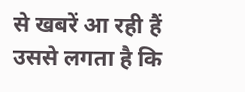से खबरें आ रही हैं उससे लगता है कि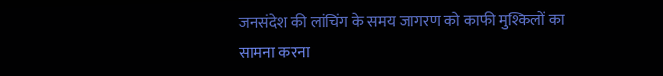जनसंदेश की लांचिंग के समय जागरण को काफी मुश्किलों का सामना करना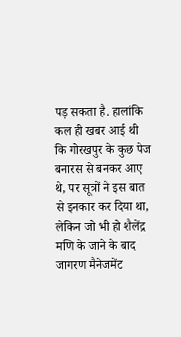पड़ सकता है. हालांकि कल ही खबर आई थी कि गोरखपुर के कुछ पेज बनारस से बनकर आए थे, पर सूत्रों ने इस बात से इनकार कर दिया था, लेकिन जो भी हो शैलेंद्र मणि के जाने के बाद जागरण मैनेजमेंट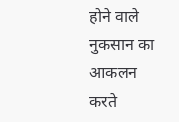होने वाले नुकसान का आकलन करते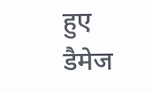हुए डैमेज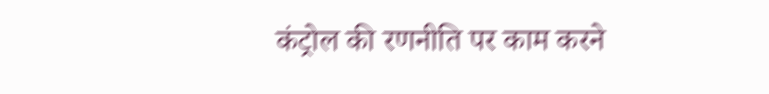कंट्रोल की रणनीति पर काम करने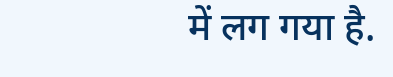में लग गया है.